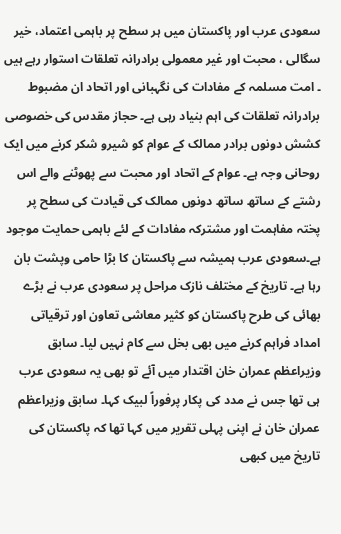سعودی عرب اور پاکستان میں ہر سطح پر باہمی اعتماد، خیر سگالی ، محبت اور غیر معمولی برادرانہ تعلقات استوار رہے ہیں ۔ امت مسلمہ کے مفادات کی نگہبانی اور اتحاد ان مضبوط برادرانہ تعلقات کی اہم بنیاد رہی ہے۔ حجاز مقدس کی خصوصی کشش دونوں برادر ممالک کے عوام کو شیرو شکر کرنے میں ایک روحانی وجہ ہے۔ عوام کے اتحاد اور محبت سے پھوٹنے والے اس رشتے کے ساتھ ساتھ دونوں ممالک کی قیادت کی سطح پر پختہ مفاہمت اور مشترکہ مفادات کے لئے باہمی حمایت موجود ہے۔سعودی عرب ہمیشہ سے پاکستان کا بڑا حامی وپشت بان رہا ہے۔ تاریخ کے مختلف نازک مراحل پر سعودی عرب نے بڑے بھائی کی طرح پاکستان کو کثیر معاشی تعاون اور ترقیاتی امداد فراہم کرنے میں بھی بخل سے کام نہیں لیا۔ سابق وزیراعظم عمران خان اقتدار میں آئے تو بھی یہ سعودی عرب ہی تھا جس نے مدد کی پکار پرفوراً لبیک کہا۔ سابق وزیراعظم عمران خان نے اپنی پہلی تقریر میں کہا تھا کہ پاکستان کی تاریخ میں کبھی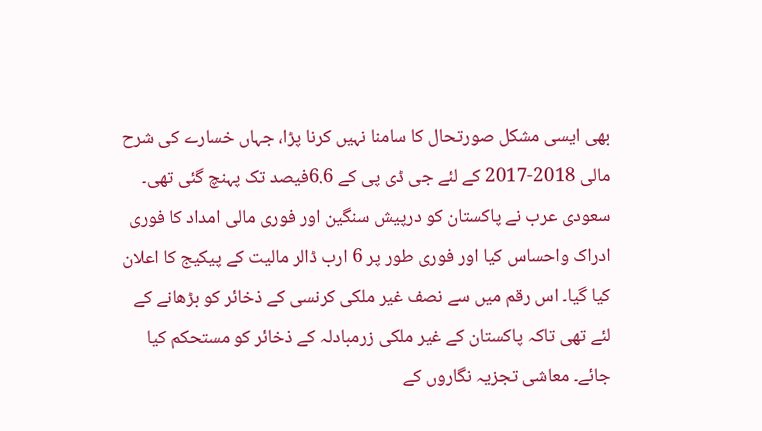بھی ایسی مشکل صورتحال کا سامنا نہیں کرنا پڑا، جہاں خسارے کی شرح مالی 2018-2017 کے لئے جی ڈی پی کے 6.6فیصد تک پہنچ گئی تھی۔
سعودی عرب نے پاکستان کو درپیش سنگین اور فوری مالی امداد کا فوری ادراک واحساس کیا اور فوری طور پر 6 ارب ڈالر مالیت کے پیکیج کا اعلان کیا گیا۔ اس رقم میں سے نصف غیر ملکی کرنسی کے ذخائر کو بڑھانے کے لئے تھی تاکہ پاکستان کے غیر ملکی زرمبادلہ کے ذخائر کو مستحکم کیا جائے۔ معاشی تجزیہ نگاروں کے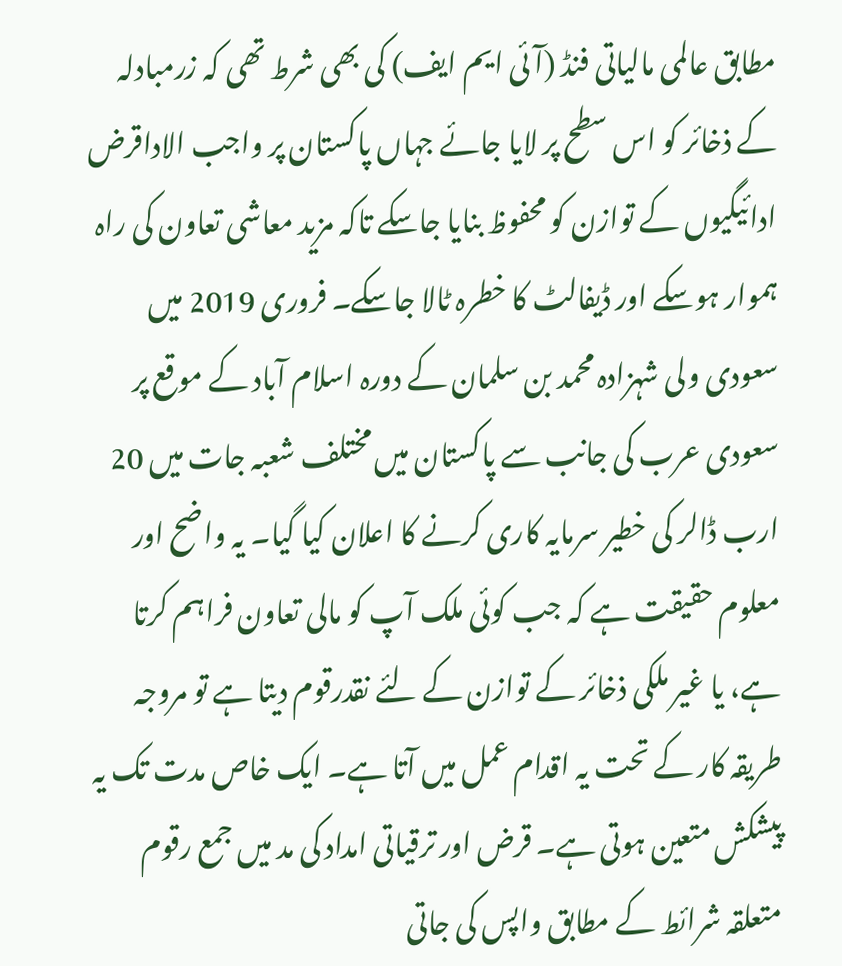مطابق عالمی مالیاتی فنڈ (آئی ایم ایف) کی بھی شرط تھی کہ زرمبادلہ کے ذخائر کو اس سطح پر لایا جائے جہاں پاکستان پر واجب الاداقرض ادائیگیوں کے توازن کو محفوظ بنایا جاسکے تاکہ مزید معاشی تعاون کی راہ ہموار ہوسکے اور ڈیفالٹ کا خطرہ ٹالا جاسکے۔ فروری 2019 میں سعودی ولی شہزادہ محمد بن سلمان کے دورہ اسلام آباد کے موقع پر سعودی عرب کی جانب سے پاکستان میں مختلف شعبہ جات میں 20 ارب ڈالر کی خطیر سرمایہ کاری کرنے کا اعلان کیا گیا۔ یہ واضح اور معلوم حقیقت ہے کہ جب کوئی ملک آپ کو مالی تعاون فراہم کرتا ہے، یا غیر ملکی ذخائر کے توازن کے لئے نقدرقوم دیتا ہے تو مروجہ طریقہ کار کے تحت یہ اقدام عمل میں آتا ہے۔ ایک خاص مدت تک یہ پیشکش متعین ہوتی ہے۔ قرض اور ترقیاتی امداد کی مد میں جمع رقوم متعلقہ شرائط کے مطابق واپس کی جاتی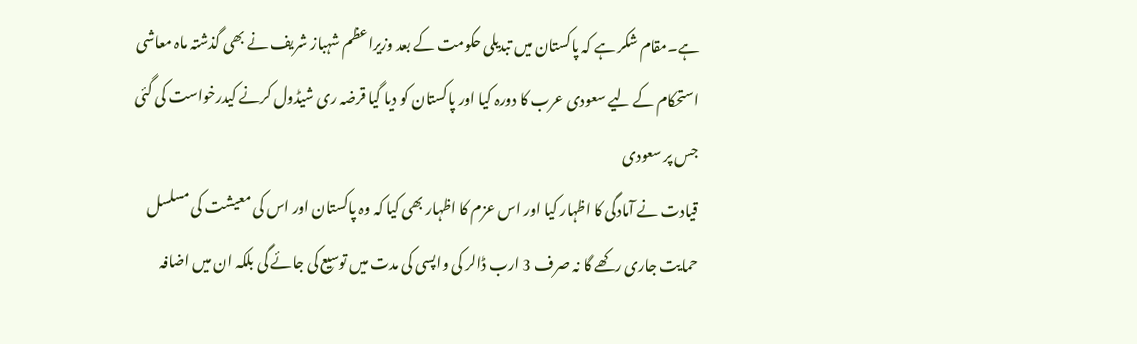ہے۔مقام شکر ہے کہ پاکستان میں تبدیلی حکومت کے بعد وزیراعظم شہباز شریف نے بھی گذشتہ ماہ معاشی استحکام کے لیے سعودی عرب کا دورہ کیا اور پاکستان کو دیا گیا قرضہ ری شیڈول کرنے کیدرخواست کی گئی جس پر سعودی
قیادت نے آمادگی کا اظہار کیا اور اس عزم کا اظہار بھی کیا کہ وہ پاکستان اور اس کی معیشت کی مسلسل حمایت جاری رکھے گا نہ صرف 3 ارب ڈالر کی واپسی کی مدت میں توسیع کی جائے گی بلکہ ان میں اضافہ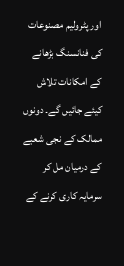اور پٹرولیم مصنوعات کی فنانسنگ بڑھانے کے امکانات تلاش کیئے جائیں گے۔ دونوں ممالک کے نجی شعبے کے درمیان مل کر سرمایہ کاری کرنے کے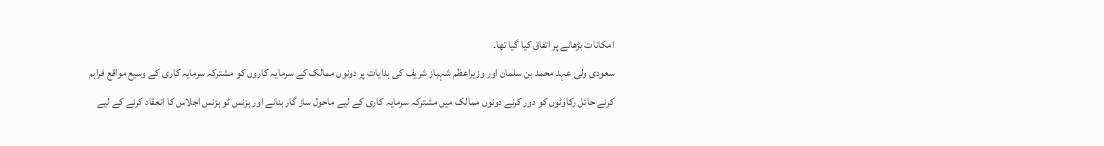امکانات بڑھانے پر اتفاق کیا گیا تھا۔
سعودی ولی عہد محمد بن سلمان اور وزیراعظم شہباز شریف کی ہدایات پر دونوں ممالک کے سرمایہ کاروں کو مشترکہ سرمایہ کاری کے وسیع مواقع فراہم کرنے حائل رکاوٹوں کو دور کرنے دونوں ممالک میں مشترکہ سرمایہ کاری کے لیے ماحول ساز گار بنانے اور بزنس ٹو بزنس اجلاس کا انعقاد کرنے کے لیے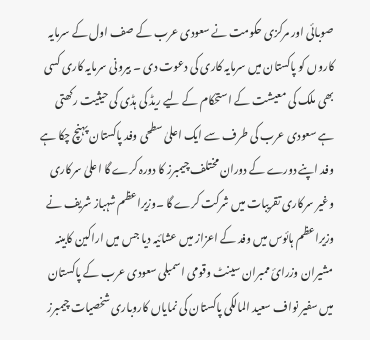صوبائی اور مرکزی حکومت نے سعودی عرب کے صف اول کے سرمایہ کاروں کو پاکستان میں سرمایہ کاری کی دعوت دی ۔ بیرونی سرمایہ کاری کسی بھی ملک کی معیشت کے استحکام کے لیے ریڈ کی ہڈی کی حیثیت رکھتی ہے سعودی عرب کی طرف سے ایک اعلیٰ سطحی وفد پاکستان پہنچ چکا ہے وفد اپنے دورے کے دوران مختلف چیمبرز کا دورہ کرے گا اعلیٰ سرکاری وغیر سرکاری تقریبات میں شرکت کرے گا ۔وزیراعظم شہباز شریف نے وزیراعظم ہائوس میں وفد کے اعزاز میں عشائیہ دیا جس میں اراکین کابینہ مشیران وزرائ ممبران سینٹ وقومی اسمبلی سعودی عرب کے پاکستان میں سفیر نواف سعید المالکی پاکستان کی نمایاں کاروباری شخصیات چیمبرز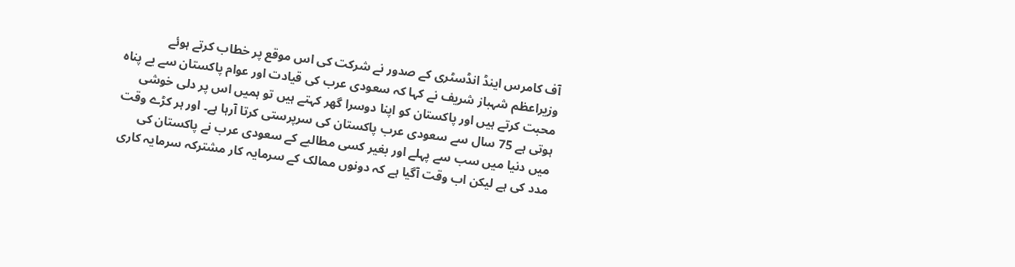آف کامرس اینڈ انڈسٹری کے صدور نے شرکت کی اس موقع پر خطاب کرتے ہوئے وزیراعظم شہباز شریف نے کہا کہ سعودی عرب کی قیادت اور عوام پاکستان سے بے پناہ محبت کرتے ہیں اور پاکستان کو اپنا دوسرا گھر کہتے ہیں تو ہمیں اس پر دلی خوشی ہوتی ہے 75 سال سے سعودی عرب پاکستان کی سرپرستی کرتا آرہا ہے۔ اور ہر کڑے وقت میں دنیا میں سب سے پہلے اور بغیر کسی مطالبے کے سعودی عرب نے پاکستان کی مدد کی ہے لیکن اب وقت آگیا ہے کہ دونوں ممالک کے سرمایہ کار مشترکہ سرمایہ کاری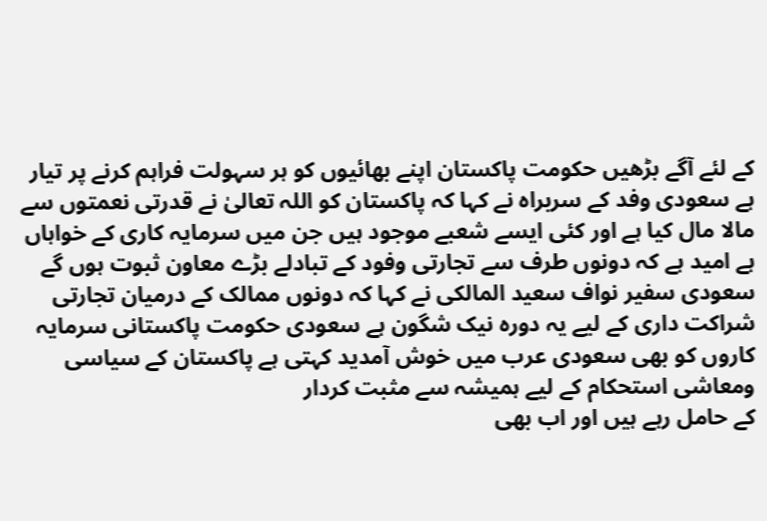کے لئے آگے بڑھیں حکومت پاکستان اپنے بھائیوں کو ہر سہولت فراہم کرنے پر تیار ہے سعودی وفد کے سربراہ نے کہا کہ پاکستان کو اللہ تعالیٰ نے قدرتی نعمتوں سے مالا مال کیا ہے اور کئی ایسے شعبے موجود ہیں جن میں سرمایہ کاری کے خواہاں ہے امید ہے کہ دونوں طرف سے تجارتی وفود کے تبادلے بڑے معاون ثبوت ہوں گے سعودی سفیر نواف سعید المالکی نے کہا کہ دونوں ممالک کے درمیان تجارتی شراکت داری کے لیے یہ دورہ نیک شگون ہے سعودی حکومت پاکستانی سرمایہ کاروں کو بھی سعودی عرب میں خوش آمدید کہتی ہے پاکستان کے سیاسی ومعاشی استحکام کے لیے ہمیشہ سے مثبت کردار
کے حامل رہے ہیں اور اب بھی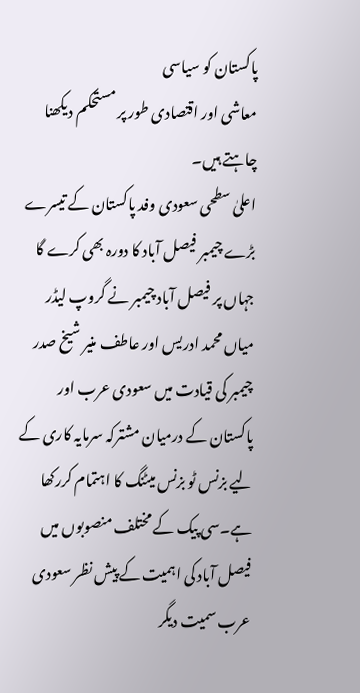پاکستان کو سیاسی
معاشی اور اقتصادی طور پر مستحکم دیکھنا چاہتے ہیں۔
اعلیٰ سطحی سعودی وفد پاکستان کے تیسرے بڑے چیمبر فیصل آباد کا دورہ بھی کرے گا جہاں پر فیصل آباد چیمبر نے گروپ لیڈر میاں محمد ادریس اور عاطف منیر شیخ صدر چیمبر کی قیادت میں سعودی عرب اور پاکستان کے درمیان مشترکہ سرمایہ کاری کے لیے بزنس ٹو بزنس میٹنگ کا اہتمام کررکھا ہے۔سی پیک کے مختلف منصوبوں میں فیصل آباد کی اہمیت کے پیش نظر سعودی عرب سمیت دیگر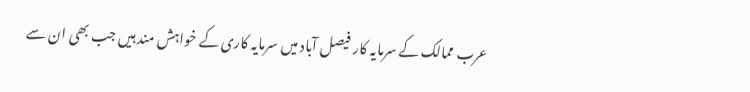عرب ممالک کے سرمایہ کار فیصل آباد میں سرمایہ کاری کے خواہش مند ہیں جب بھی ان سے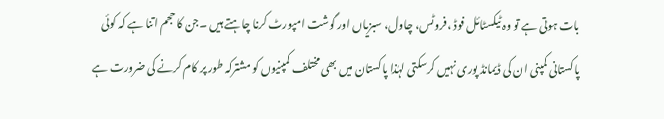بات ہوتی ہے تو وہ ٹیکسٹائل فوڈ ،فروٹس، چاول، سبزیاں اور گوشت امپورٹ کرنا چاہتے ہیں ۔جن کا حجم اتنا ہے کہ کوئی پاکستانی کمپنی ان کی ڈیمانڈ پوری نہیں کرسکتی لہٰذا پاکستان میں بھی مختلف کمپنیوں کو مشترکہ طور پر کام کرنے کی ضرورت ہے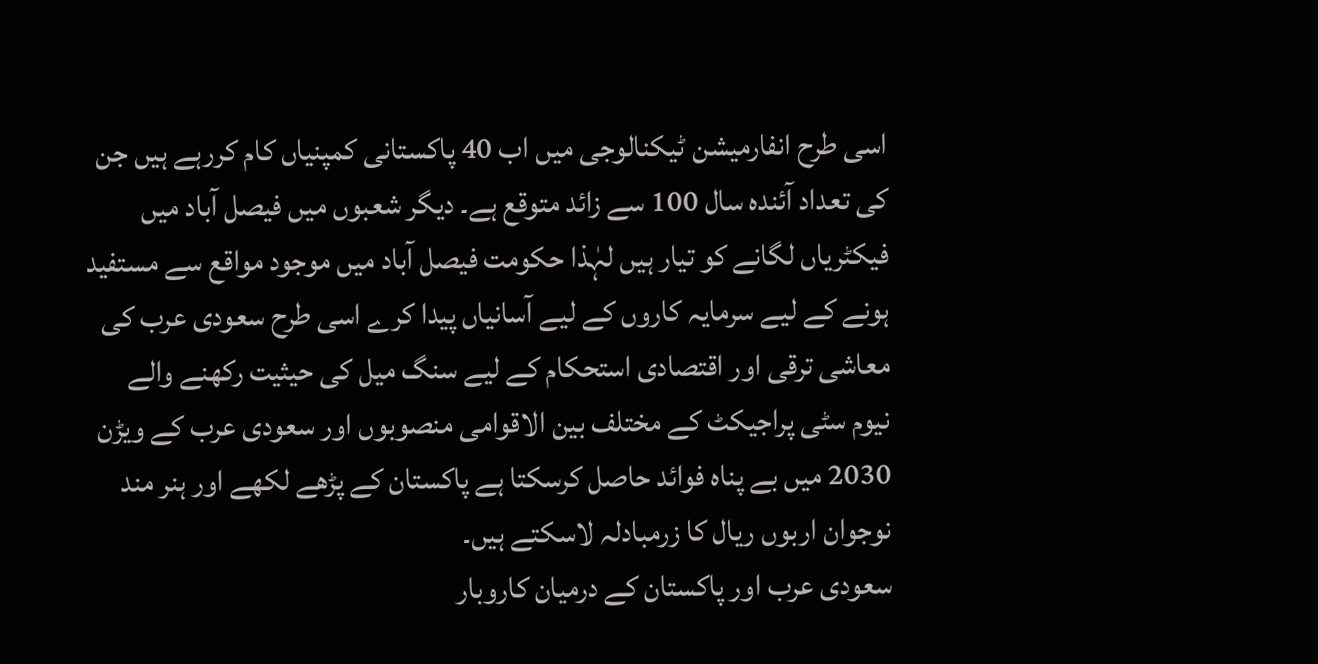اسی طرح انفارمیشن ٹیکنالوجی میں اب 40 پاکستانی کمپنیاں کام کررہے ہیں جن کی تعداد آئندہ سال 100 سے زائد متوقع ہے۔ دیگر شعبوں میں فیصل آباد میں فیکٹریاں لگانے کو تیار ہیں لہٰذا حکومت فیصل آباد میں موجود مواقع سے مستفید ہونے کے لیے سرمایہ کاروں کے لیے آسانیاں پیدا کرے اسی طرح سعودی عرب کی معاشی ترقی اور اقتصادی استحکام کے لیے سنگ میل کی حیثیت رکھنے والے نیوم سٹی پراجیکٹ کے مختلف بین الاقوامی منصوبوں اور سعودی عرب کے ویڑن 2030 میں بے پناہ فوائد حاصل کرسکتا ہے پاکستان کے پڑھے لکھے اور ہنر مند نوجوان اربوں ریال کا زرمبادلہ لاسکتے ہیں۔
سعودی عرب اور پاکستان کے درمیان کاروبار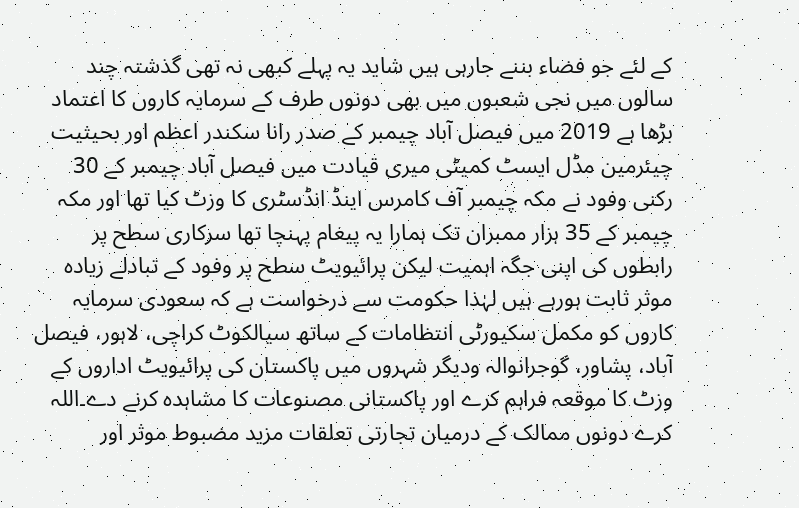کے لئے جو فضاء بننے جارہی ہیں شاید یہ پہلے کبھی نہ تھی گذشتہ چند سالوں میں نجی شعبوں میں بھی دونوں طرف کے سرمایہ کاروں کا اعتماد بڑھا ہے 2019 میں فیصل آباد چیمبر کے صدر رانا سکندر اعظم اور بحیثیت چیئرمین مڈل ایسٹ کمیٹی میری قیادت میں فیصل آباد چیمبر کے 30 رکنی وفود نے مکہ چیمبر آف کامرس اینڈ انڈسٹری کا وزٹ کیا تھا اور مکہ چیمبر کے 35 ہزار ممبران تک ہمارا یہ پیغام پہنچا تھا سرکاری سطح پر رابطوں کی اپنی جگہ اہمیت لیکن پرائیویٹ سطح پر وفود کے تبادلے زیادہ موثر ثابت ہورہے ہیں لہٰذا حکومت سے درخواست ہے کہ سعودی سرمایہ کاروں کو مکمل سکیورٹی انتظامات کے ساتھ سیالکوٹ کراچی، لاہور، فیصل آباد، پشاور، گوجرانوالہ ودیگر شہروں میں پاکستان کی پرائیویٹ اداروں کے وزٹ کا موقعہ فراہم کرے اور پاکستانی مصنوعات کا مشاہدہ کرنے دے۔اللہ کرے دونوں ممالک کے درمیان تجارتی تعلقات مزید مضبوط موثر اور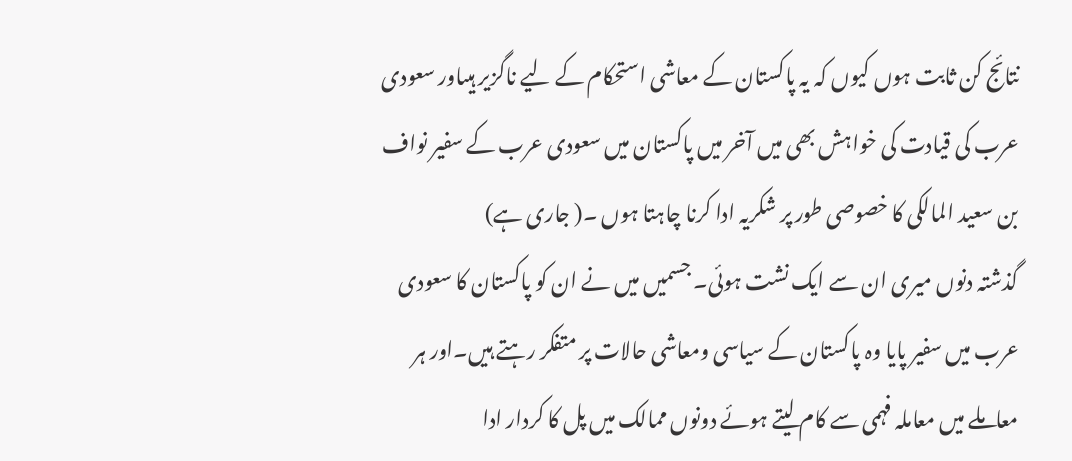نتائج کن ثابت ہوں کیوں کہ یہ پاکستان کے معاشی استحکام کے لیے ناگزیر ہیںاور سعودی عرب کی قیادت کی خواہش بھی میں آخر میں پاکستان میں سعودی عرب کے سفیر نواف بن سعید المالکی کا خصوصی طور پر شکریہ ادا کرنا چاہتا ہوں ۔( جاری ہے)
گذشتہ دنوں میری ان سے ایک نشت ہوئی۔ جسمیں میں نے ان کو پاکستان کا سعودی عرب میں سفیر پایا وہ پاکستان کے سیاسی ومعاشی حالات پر متفکر رہتے ہیں۔اور ہر معاملے میں معاملہ فہمی سے کام لیتے ہوئے دونوں ممالک میں پل کا کردار ادا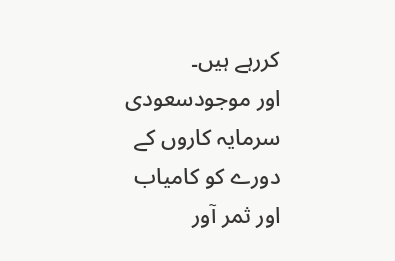کررہے ہیں۔
اور موجودسعودی سرمایہ کاروں کے دورے کو کامیاب اور ثمر آور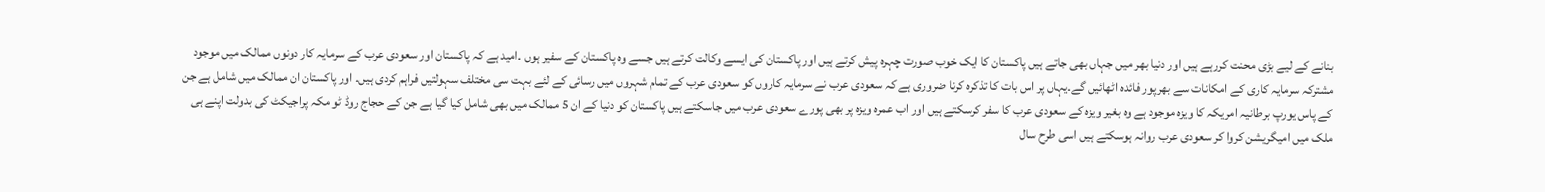بنانے کے لیے بڑی محنت کررہے ہیں اور دنیا بھر میں جہاں بھی جاتے ہیں پاکستان کا ایک خوب صورت چہرہ پیش کرتے ہیں اور پاکستان کی ایسے وکالت کرتے ہیں جسے وہ پاکستان کے سفیر ہوں ۔امید ہے کہ پاکستان اور سعودی عرب کے سرمایہ کار دونوں ممالک میں موجود مشترکہ سرمایہ کاری کے امکانات سے بھرپور فائدہ اٹھائیں گے۔یہاں پر اس بات کا تذکرہ کرنا ضروری ہے کہ سعودی عرب نے سرمایہ کاروں کو سعودی عرب کے تمام شہروں میں رسائی کے لئے بہت سی مختلف سہولتیں فراہم کردی ہیں۔ اور پاکستان ان ممالک میں شامل ہے جن کے پاس یورپ برطانیہ امریکہ کا ویزہ موجود ہے وہ بغیر ویزہ کے سعودی عرب کا سفر کرسکتے ہیں اور اب عمرہ ویزہ پر بھی پورے سعودی عرب میں جاسکتے ہیں پاکستان کو دنیا کے ان 5 ممالک میں بھی شامل کیا گیا ہے جن کے حجاج روڈ ٹو مکہ پراجیکٹ کی بدولت اپنے ہی ملک میں امیگریشن کروا کر سعودی عرب روانہ ہوسکتے ہیں اسی طرح سال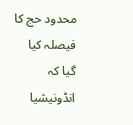محدود حج کا فیصلہ کیا گیا کہ انڈونیشیا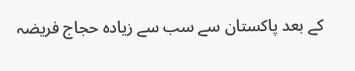کے بعد پاکستان سے سب سے زیادہ حجاج فریضہ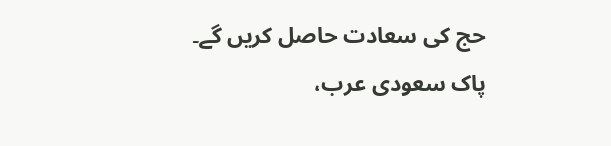حج کی سعادت حاصل کریں گے۔
پاک سعودی عرب،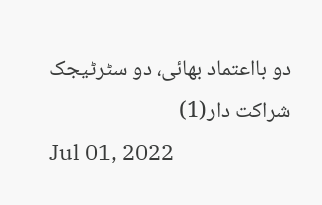دو بااعتماد بھائی، دو سٹرٹیجک شراکت دار(1)
Jul 01, 2022